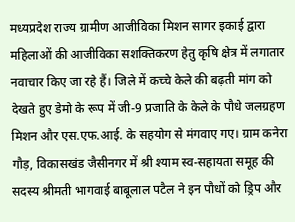मध्यप्रदेश राज्य ग्रामीण आजीविका मिशन सागर इकाई द्वारा महिलाओं की आजीविका सशक्तिकरण हेतु कृषि क्षेत्र में लगातार नवाचार किए जा रहे हैं। जिले में कच्चे केले की बढ़ती मांग को देखते हुए डेमो के रूप में जी-9 प्रजाति के केले के पौधे जलग्रहण मिशन और एस.एफ.आई. के सहयोग से मंगवाए गए। ग्राम कनेरा गौड़, विकासखंड जैसीनगर में श्री श्याम स्व-सहायता समूह की सदस्य श्रीमती भागवाई बाबूलाल पटैल ने इन पौधों को ड्रिप और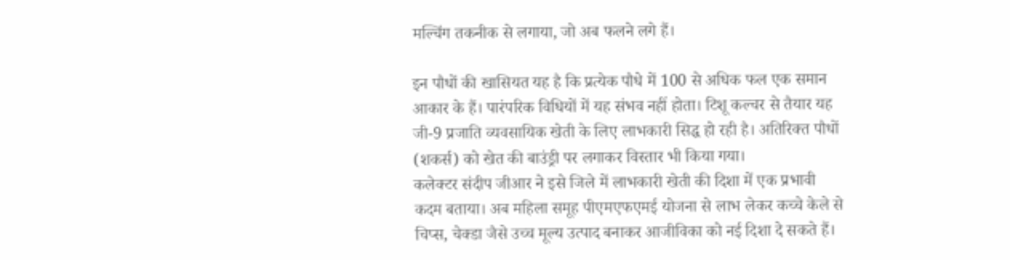मल्चिंग तकनीक से लगाया, जो अब फलने लगे हैं।

इन पौधों की खासियत यह है कि प्रत्येक पौधे में 100 से अधिक फल एक समान आकार के हैं। पारंपरिक विधियों में यह संभव नहीं होता। टिशू कल्चर से तैयार यह जी-9 प्रजाति व्यवसायिक खेती के लिए लाभकारी सिद्ध हो रही है। अतिरिक्त पौधों (शकर्स) को खेत की बाउंड्री पर लगाकर विस्तार भी किया गया।
कलेक्टर संदीप जीआर ने इसे जिले में लाभकारी खेती की दिशा में एक प्रभावी कदम बताया। अब महिला समूह पीएमएफएमई योजना से लाभ लेकर कच्चे केले से चिप्स, चेक्डा जैसे उच्च मूल्य उत्पाद बनाकर आजीविका को नई दिशा दे सकते हैं।